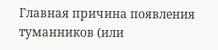Главная причина появления туманников (или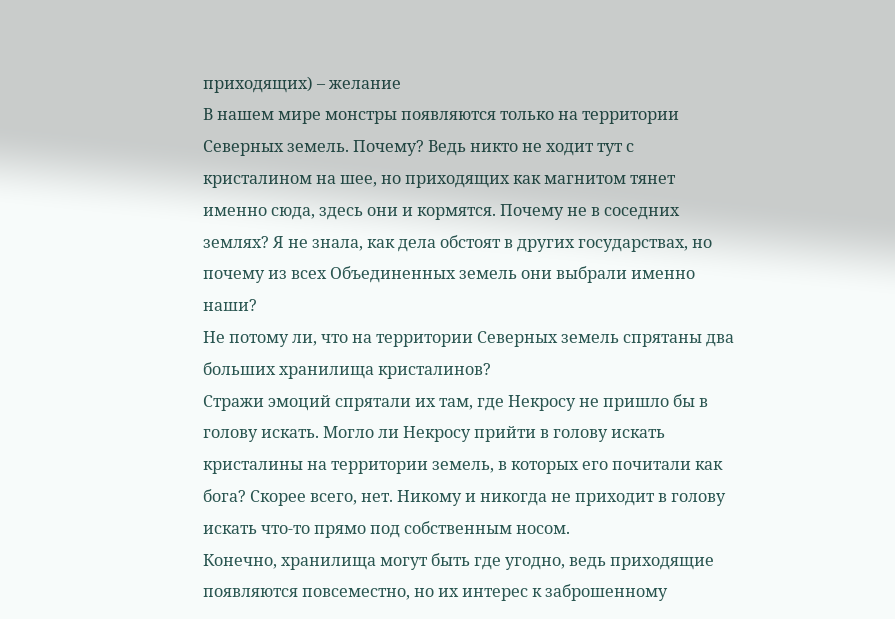приходящих) – желание
В нашем мире монстры появляются только на территории Северных земель. Почему? Ведь никто не ходит тут с кристалином на шее, но приходящих как магнитом тянет именно сюда, здесь они и кормятся. Почему не в соседних землях? Я не знала, как дела обстоят в других государствах, но почему из всех Объединенных земель они выбрали именно наши?
Не потому ли, что на территории Северных земель спрятаны два больших хранилища кристалинов?
Стражи эмоций спрятали их там, где Некросу не пришло бы в голову искать. Могло ли Некросу прийти в голову искать кристалины на территории земель, в которых его почитали как бога? Скорее всего, нет. Никому и никогда не приходит в голову искать что-то прямо под собственным носом.
Конечно, хранилища могут быть где угодно, ведь приходящие появляются повсеместно, но их интерес к заброшенному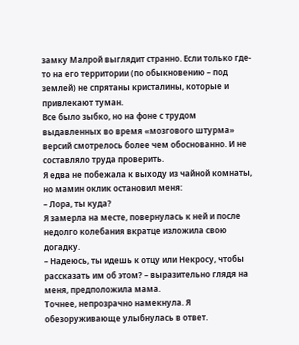замку Малрой выглядит странно. Если только где-то на его территории (по обыкновению – под землей) не спрятаны кристалины, которые и привлекают туман.
Все было зыбко, но на фоне с трудом выдавленных во время «мозгового штурма» версий смотрелось более чем обоснованно. И не составляло труда проверить.
Я едва не побежала к выходу из чайной комнаты, но мамин оклик остановил меня:
– Лора, ты куда?
Я замерла на месте, повернулась к ней и после недолго колебания вкратце изложила свою догадку.
– Надеюсь, ты идешь к отцу или Некросу, чтобы рассказать им об этом? – выразительно глядя на меня, предположила мама.
Точнее, непрозрачно намекнула. Я обезоруживающе улыбнулась в ответ.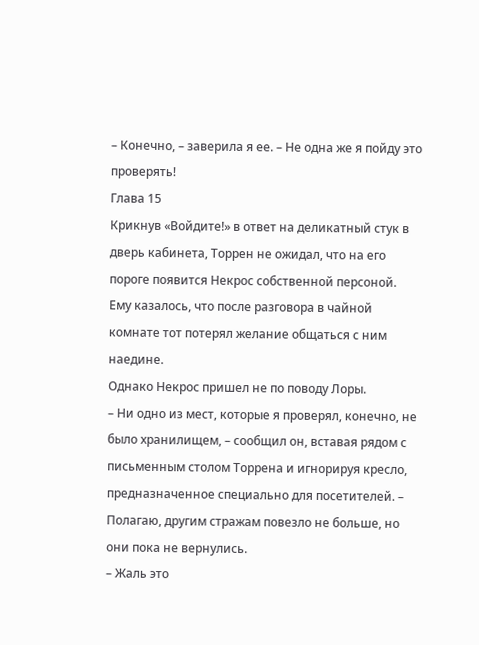– Конечно, – заверила я ее. – Не одна же я пойду это проверять!
Глава 15
Крикнув «Войдите!» в ответ на деликатный стук в дверь кабинета, Торрен не ожидал, что на его пороге появится Некрос собственной персоной. Ему казалось, что после разговора в чайной комнате тот потерял желание общаться с ним наедине.
Однако Некрос пришел не по поводу Лоры.
– Ни одно из мест, которые я проверял, конечно, не было хранилищем, – сообщил он, вставая рядом с письменным столом Торрена и игнорируя кресло, предназначенное специально для посетителей. – Полагаю, другим стражам повезло не больше, но они пока не вернулись.
– Жаль это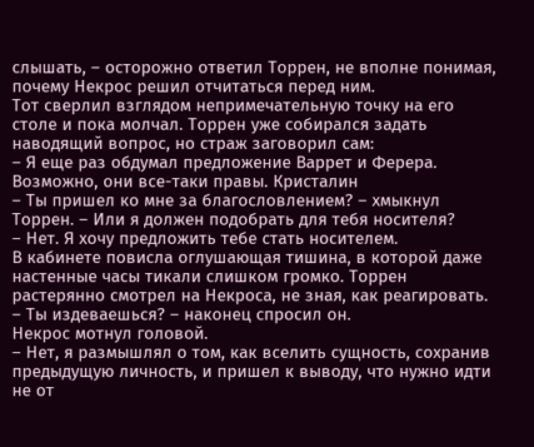слышать, – осторожно ответил Торрен, не вполне понимая, почему Некрос решил отчитаться перед ним.
Тот сверлил взглядом непримечательную точку на его столе и пока молчал. Торрен уже собирался задать наводящий вопрос, но страж заговорил сам:
– Я еще раз обдумал предложение Варрет и Ферера. Возможно, они все-таки правы. Кристалин
– Ты пришел ко мне за благословлением? – хмыкнул Торрен. – Или я должен подобрать для тебя носителя?
– Нет. Я хочу предложить тебе стать носителем.
В кабинете повисла оглушающая тишина, в которой даже настенные часы тикали слишком громко. Торрен растерянно смотрел на Некроса, не зная, как реагировать.
– Ты издеваешься? – наконец спросил он.
Некрос мотнул головой.
– Нет, я размышлял о том, как вселить сущность, сохранив предыдущую личность, и пришел к выводу, что нужно идти не от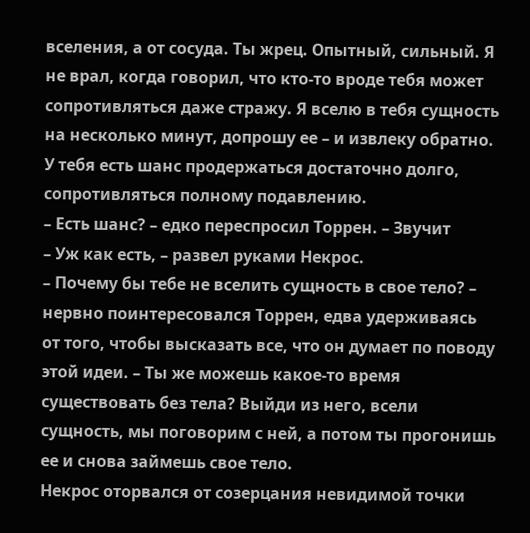вселения, а от сосуда. Ты жрец. Опытный, сильный. Я не врал, когда говорил, что кто-то вроде тебя может сопротивляться даже стражу. Я вселю в тебя сущность на несколько минут, допрошу ее – и извлеку обратно. У тебя есть шанс продержаться достаточно долго, сопротивляться полному подавлению.
– Есть шанс? – едко переспросил Торрен. – Звучит
– Уж как есть, – развел руками Некрос.
– Почему бы тебе не вселить сущность в свое тело? – нервно поинтересовался Торрен, едва удерживаясь от того, чтобы высказать все, что он думает по поводу этой идеи. – Ты же можешь какое-то время существовать без тела? Выйди из него, всели сущность, мы поговорим с ней, а потом ты прогонишь ее и снова займешь свое тело.
Некрос оторвался от созерцания невидимой точки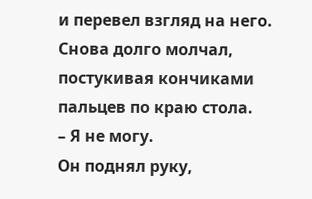и перевел взгляд на него. Снова долго молчал, постукивая кончиками пальцев по краю стола.
– Я не могу.
Он поднял руку,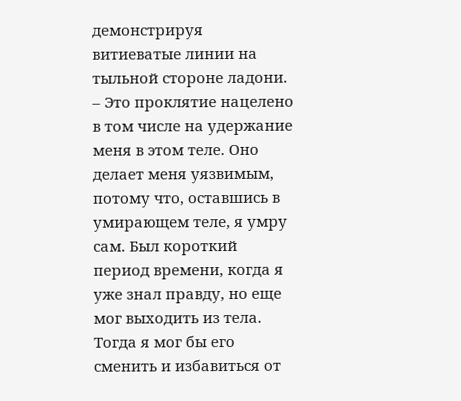демонстрируя витиеватые линии на тыльной стороне ладони.
– Это проклятие нацелено в том числе на удержание меня в этом теле. Оно делает меня уязвимым, потому что, оставшись в умирающем теле, я умру сам. Был короткий период времени, когда я уже знал правду, но еще мог выходить из тела. Тогда я мог бы его сменить и избавиться от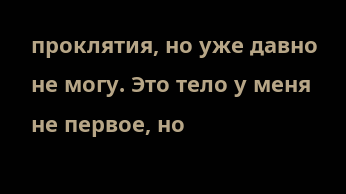проклятия, но уже давно не могу. Это тело у меня не первое, но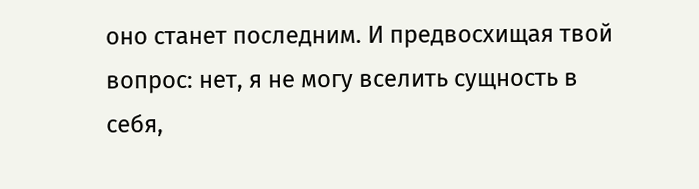оно станет последним. И предвосхищая твой вопрос: нет, я не могу вселить сущность в себя,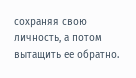сохраняя свою личность, а потом вытащить ее обратно.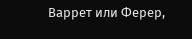Варрет или Ферер,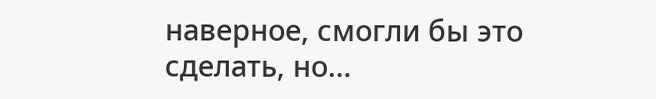наверное, смогли бы это сделать, но…